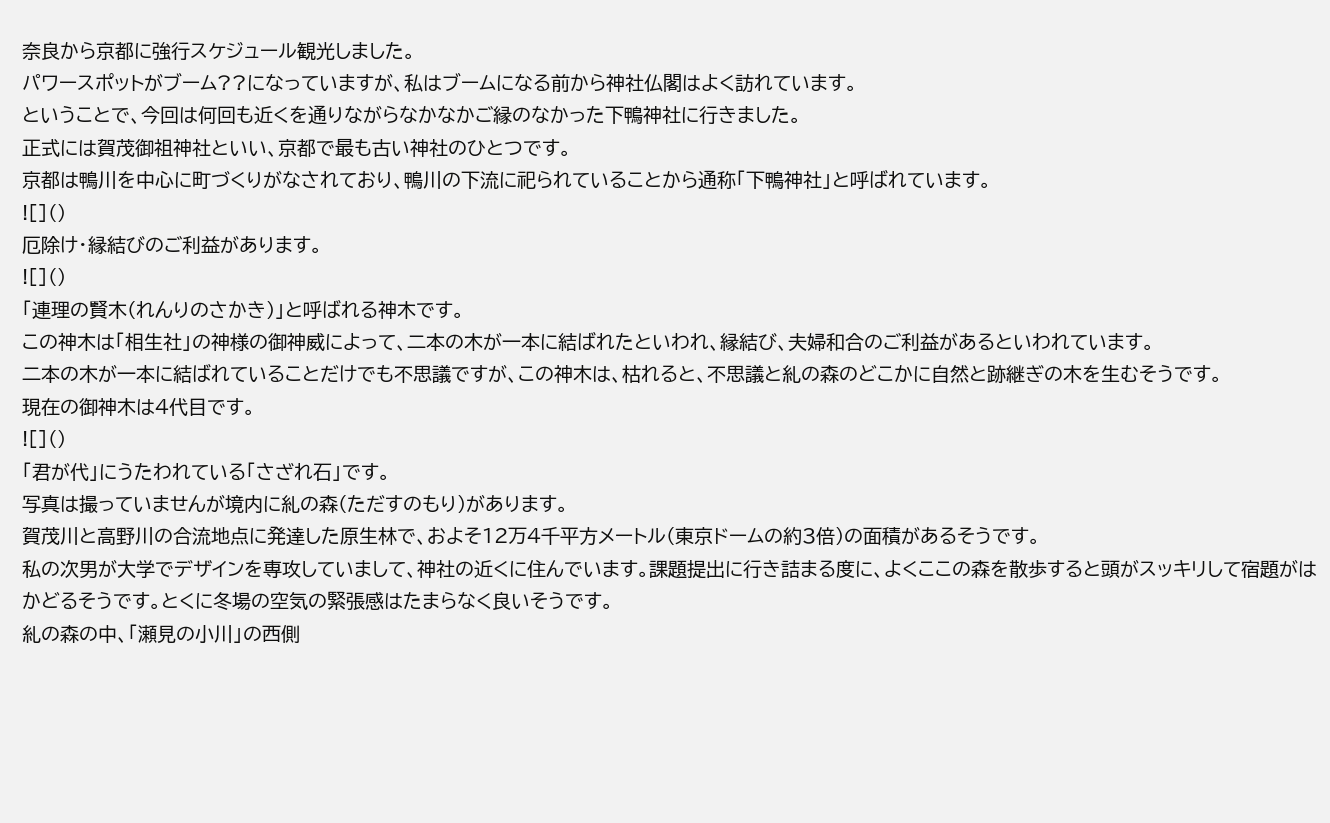奈良から京都に強行スケジュール観光しました。
パワースポットがブーム??になっていますが、私はブームになる前から神社仏閣はよく訪れています。
ということで、今回は何回も近くを通りながらなかなかご縁のなかった下鴨神社に行きました。
正式には賀茂御祖神社といい、京都で最も古い神社のひとつです。
京都は鴨川を中心に町づくりがなされており、鴨川の下流に祀られていることから通称「下鴨神社」と呼ばれています。
![]()
厄除け・縁結びのご利益があります。
![]()
「連理の賢木(れんりのさかき)」と呼ばれる神木です。
この神木は「相生社」の神様の御神威によって、二本の木が一本に結ばれたといわれ、縁結び、夫婦和合のご利益があるといわれています。
二本の木が一本に結ばれていることだけでも不思議ですが、この神木は、枯れると、不思議と糺の森のどこかに自然と跡継ぎの木を生むそうです。
現在の御神木は4代目です。
![]()
「君が代」にうたわれている「さざれ石」です。
写真は撮っていませんが境内に糺の森(ただすのもり)があります。
賀茂川と高野川の合流地点に発達した原生林で、およそ12万4千平方メートル(東京ドームの約3倍)の面積があるそうです。
私の次男が大学でデザインを専攻していまして、神社の近くに住んでいます。課題提出に行き詰まる度に、よくここの森を散歩すると頭がスッキリして宿題がはかどるそうです。とくに冬場の空気の緊張感はたまらなく良いそうです。
糺の森の中、「瀬見の小川」の西側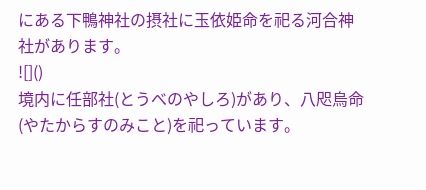にある下鴨神社の摂社に玉依姫命を祀る河合神社があります。
![]()
境内に任部社(とうべのやしろ)があり、八咫烏命(やたからすのみこと)を祀っています。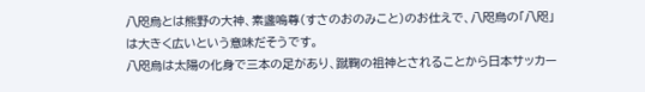八咫烏とは熊野の大神、素盞嗚尊(すさのおのみこと)のお仕えで、八咫烏の「八咫」は大きく広いという意味だそうです。
八咫烏は太陽の化身で三本の足があり、蹴鞠の祖神とされることから日本サッカー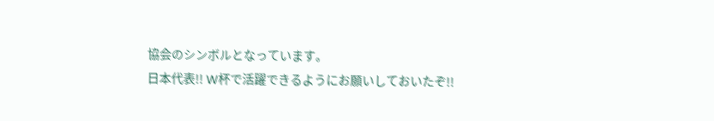協会のシンボルとなっています。
日本代表!! W杯で活躍できるようにお願いしておいたぞ!!